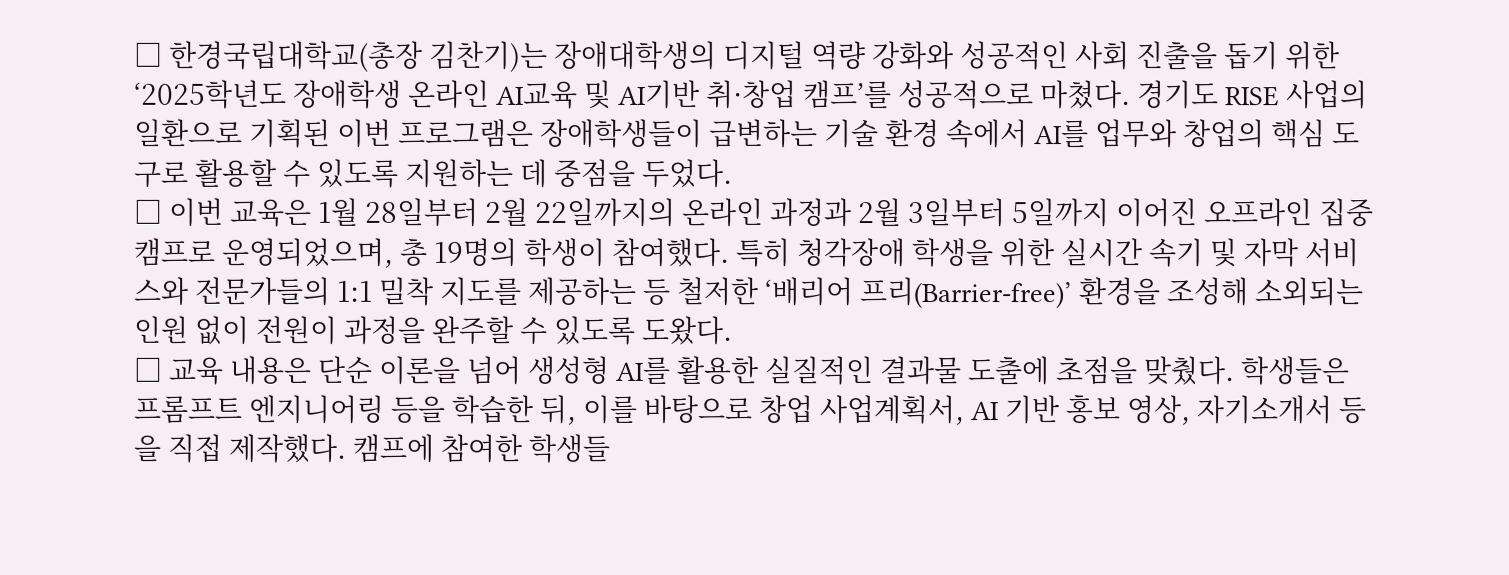□ 한경국립대학교(총장 김찬기)는 장애대학생의 디지털 역량 강화와 성공적인 사회 진출을 돕기 위한 ‘2025학년도 장애학생 온라인 AI교육 및 AI기반 취·창업 캠프’를 성공적으로 마쳤다. 경기도 RISE 사업의 일환으로 기획된 이번 프로그램은 장애학생들이 급변하는 기술 환경 속에서 AI를 업무와 창업의 핵심 도구로 활용할 수 있도록 지원하는 데 중점을 두었다.
□ 이번 교육은 1월 28일부터 2월 22일까지의 온라인 과정과 2월 3일부터 5일까지 이어진 오프라인 집중 캠프로 운영되었으며, 총 19명의 학생이 참여했다. 특히 청각장애 학생을 위한 실시간 속기 및 자막 서비스와 전문가들의 1:1 밀착 지도를 제공하는 등 철저한 ‘배리어 프리(Barrier-free)’ 환경을 조성해 소외되는 인원 없이 전원이 과정을 완주할 수 있도록 도왔다.
□ 교육 내용은 단순 이론을 넘어 생성형 AI를 활용한 실질적인 결과물 도출에 초점을 맞췄다. 학생들은 프롬프트 엔지니어링 등을 학습한 뒤, 이를 바탕으로 창업 사업계획서, AI 기반 홍보 영상, 자기소개서 등을 직접 제작했다. 캠프에 참여한 학생들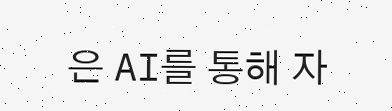은 AI를 통해 자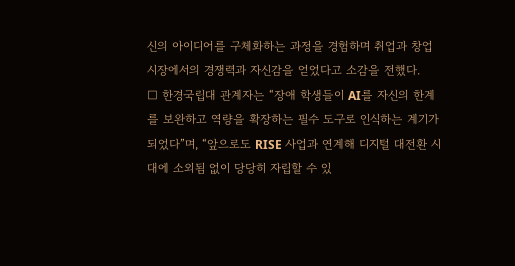신의 아이디어를 구체화하는 과정을 경험하며 취업과 창업 시장에서의 경쟁력과 자신감을 얻었다고 소감을 전했다.
□ 한경국립대 관계자는 “장애 학생들이 AI를 자신의 한계를 보완하고 역량을 확장하는 필수 도구로 인식하는 계기가 되었다”며, “앞으로도 RISE 사업과 연계해 디지털 대전환 시대에 소외됨 없이 당당히 자립할 수 있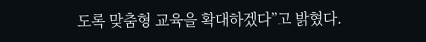도록 맞춤형 교육을 확대하겠다”고 밝혔다.